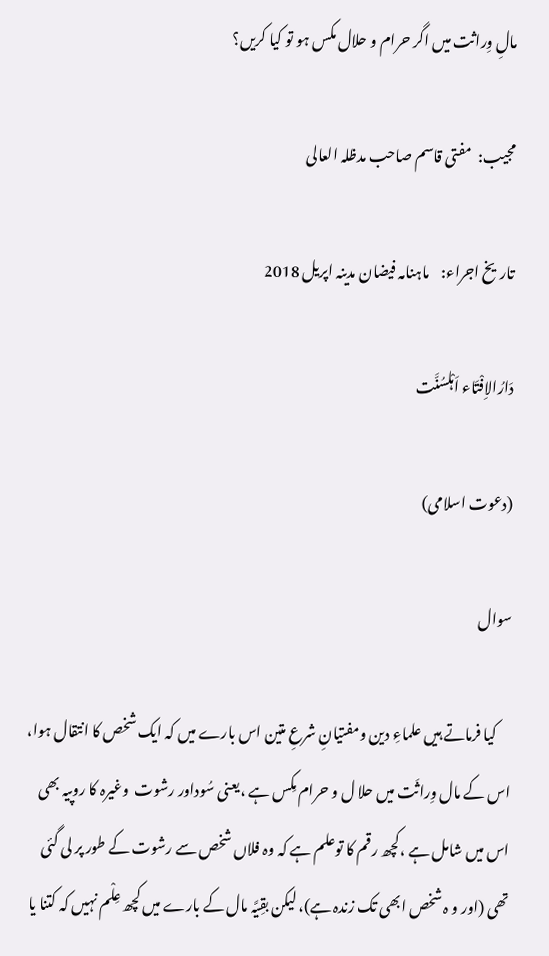مالِ وِراثت میں اگر حرام و حلال مکس ہو تو کیا کریں؟

مجیب:  مفتی قاسم صاحب مدظلہ العالی

تاریخ اجراء:    ماہنامہ فیضان مدینہ اپریل 2018

دَارُالاِفْتَاء اَہْلسُنَّت

(دعوت اسلامی)

سوال

     کیا فرماتے ہیں علماءِ دین ومفتیانِ شرعِ متین اس بارے میں کہ ایک شخص کا انتقال ہوا، اس کے مال وِراثَت میں حلا ل و حرام مِکس ہے ،یعنی سُوداور رشوت  وغیرہ کا روپیہ بھی اس میں شامل ہے ،کچھ رقم کا توعلم ہے کہ وہ فلاں شخص سے رشوت کے طور پر لی گئی تھی (اور و ہ شخص ابھی تک زندہ ہے)، لیکن بقِیَّہ مال کے بارے میں کچھ عِلْم نہیں کہ کتنا یا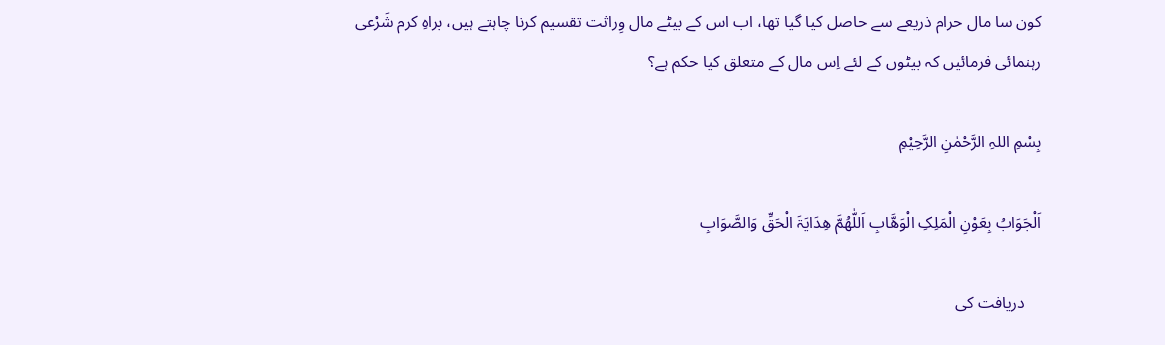کون سا مال حرام ذریعے سے حاصل کیا گیا تھا، اب اس کے بیٹے مال وِراثت تقسیم کرنا چاہتے ہیں، براہِ کرم شَرْعی رہنمائی فرمائیں کہ بیٹوں کے لئے اِس مال کے متعلق کیا حکم ہے؟

بِسْمِ اللہِ الرَّحْمٰنِ الرَّحِیْمِ

اَلْجَوَابُ بِعَوْنِ الْمَلِکِ الْوَھَّابِ اَللّٰھُمَّ ھِدَایَۃَ الْحَقِّ وَالصَّوَابِ

    دریافت کی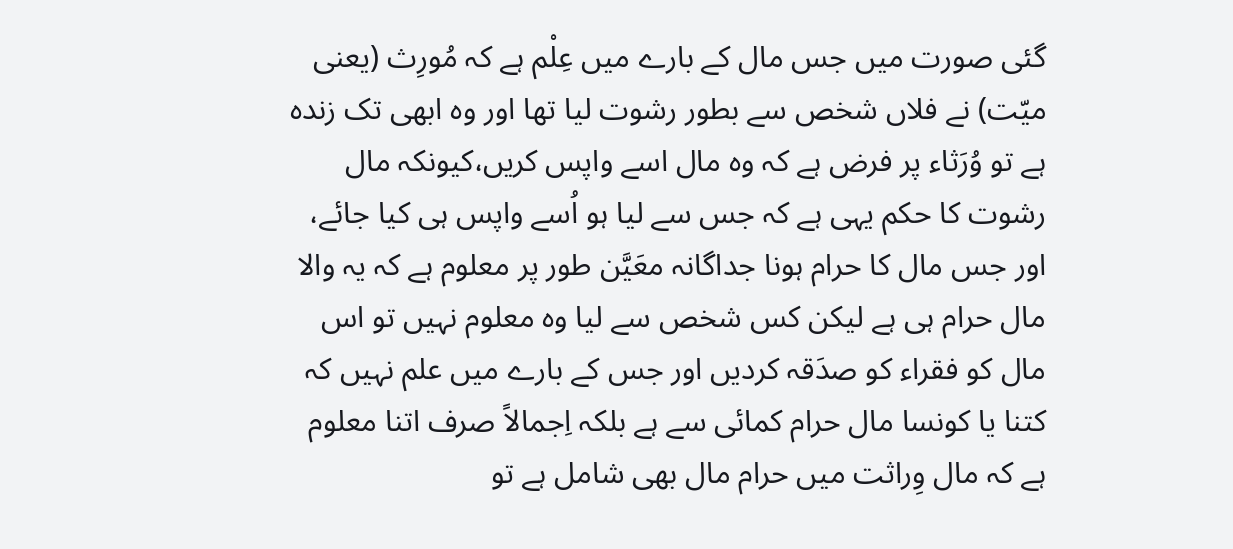گئی صورت میں جس مال کے بارے میں عِلْم ہے کہ مُورِث (یعنی میّت) نے فلاں شخص سے بطور رشوت لیا تھا اور وہ ابھی تک زندہ ہے تو وُرَثاء پر فرض ہے کہ وہ مال اسے واپس کریں،کیونکہ مال رشوت کا حکم یہی ہے کہ جس سے لیا ہو اُسے واپس ہی کیا جائے، اور جس مال کا حرام ہونا جداگانہ معَیَّن طور پر معلوم ہے کہ یہ والا مال حرام ہی ہے لیکن کس شخص سے لیا وہ معلوم نہیں تو اس مال کو فقراء کو صدَقہ کردیں اور جس کے بارے میں علم نہیں کہ کتنا یا کونسا مال حرام کمائی سے ہے بلکہ اِجمالاً صرف اتنا معلوم ہے کہ مال وِراثت میں حرام مال بھی شامل ہے تو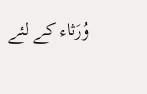وُرَثاء کے لئے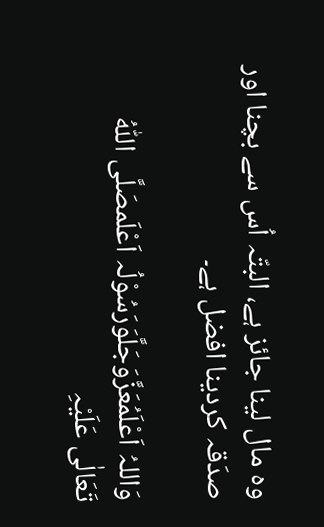وہ مال لینا جائز ہے، البتّہ اُس سے بچنا اور صدَقہ کردینا افضل ہے۔

وَاللہُ اَعْلَمُعَزَّوَجَلَّوَرَسُوْلُہ اَعْلَمصَلَّی اللّٰہُ تَعَالٰی عَلَیْہِ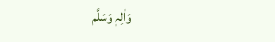وَاٰلِہٖ وَسَلَّم